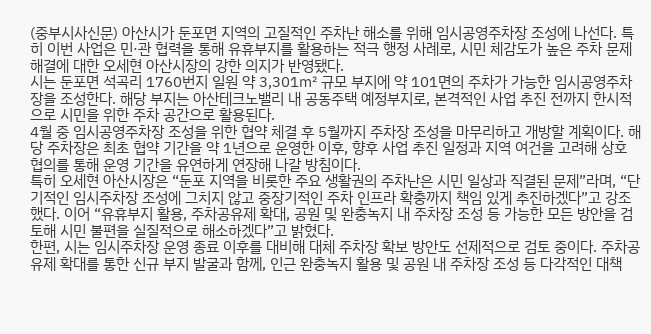(중부시사신문) 아산시가 둔포면 지역의 고질적인 주차난 해소를 위해 임시공영주차장 조성에 나선다. 특히 이번 사업은 민·관 협력을 통해 유휴부지를 활용하는 적극 행정 사례로, 시민 체감도가 높은 주차 문제 해결에 대한 오세현 아산시장의 강한 의지가 반영됐다.
시는 둔포면 석곡리 1760번지 일원 약 3,301㎡ 규모 부지에 약 101면의 주차가 가능한 임시공영주차장을 조성한다. 해당 부지는 아산테크노밸리 내 공동주택 예정부지로, 본격적인 사업 추진 전까지 한시적으로 시민을 위한 주차 공간으로 활용된다.
4월 중 임시공영주차장 조성을 위한 협약 체결 후 5월까지 주차장 조성을 마무리하고 개방할 계획이다. 해당 주차장은 최초 협약 기간을 약 1년으로 운영한 이후, 향후 사업 추진 일정과 지역 여건을 고려해 상호 협의를 통해 운영 기간을 유연하게 연장해 나갈 방침이다.
특히 오세현 아산시장은 “둔포 지역을 비롯한 주요 생활권의 주차난은 시민 일상과 직결된 문제”라며, “단기적인 임시주차장 조성에 그치지 않고 중장기적인 주차 인프라 확충까지 책임 있게 추진하겠다”고 강조했다. 이어 “유휴부지 활용, 주차공유제 확대, 공원 및 완충녹지 내 주차장 조성 등 가능한 모든 방안을 검토해 시민 불편을 실질적으로 해소하겠다”고 밝혔다.
한편, 시는 임시주차장 운영 종료 이후를 대비해 대체 주차장 확보 방안도 선제적으로 검토 중이다. 주차공유제 확대를 통한 신규 부지 발굴과 함께, 인근 완충녹지 활용 및 공원 내 주차장 조성 등 다각적인 대책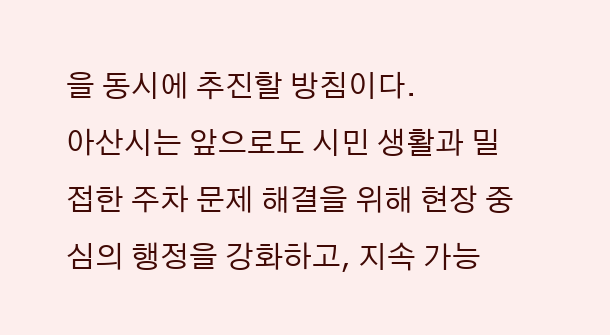을 동시에 추진할 방침이다.
아산시는 앞으로도 시민 생활과 밀접한 주차 문제 해결을 위해 현장 중심의 행정을 강화하고, 지속 가능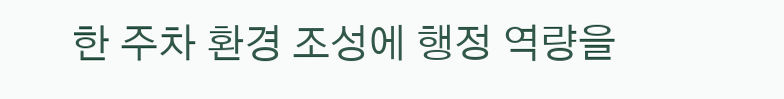한 주차 환경 조성에 행정 역량을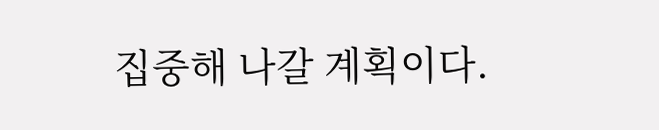집중해 나갈 계획이다.